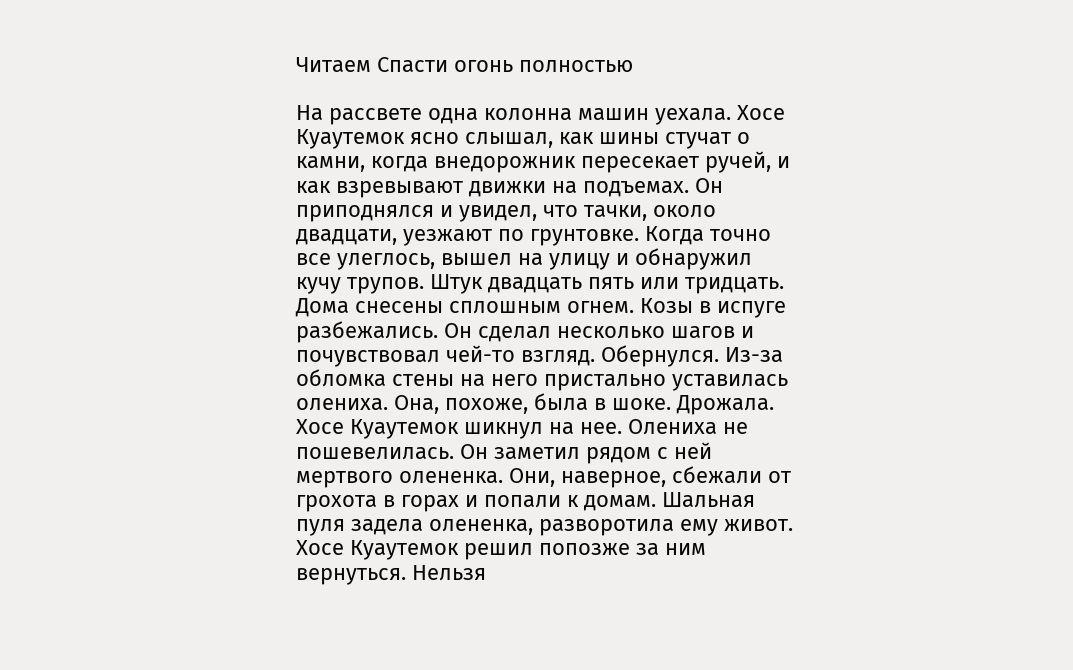Читаем Спасти огонь полностью

На рассвете одна колонна машин уехала. Хосе Куаутемок ясно слышал, как шины стучат о камни, когда внедорожник пересекает ручей, и как взревывают движки на подъемах. Он приподнялся и увидел, что тачки, около двадцати, уезжают по грунтовке. Когда точно все улеглось, вышел на улицу и обнаружил кучу трупов. Штук двадцать пять или тридцать. Дома снесены сплошным огнем. Козы в испуге разбежались. Он сделал несколько шагов и почувствовал чей-то взгляд. Обернулся. Из-за обломка стены на него пристально уставилась олениха. Она, похоже, была в шоке. Дрожала. Хосе Куаутемок шикнул на нее. Олениха не пошевелилась. Он заметил рядом с ней мертвого олененка. Они, наверное, сбежали от грохота в горах и попали к домам. Шальная пуля задела олененка, разворотила ему живот. Хосе Куаутемок решил попозже за ним вернуться. Нельзя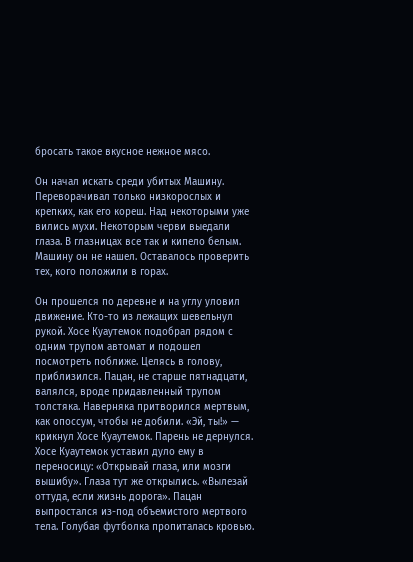бросать такое вкусное нежное мясо.

Он начал искать среди убитых Машину. Переворачивал только низкорослых и крепких, как его кореш. Над некоторыми уже вились мухи. Некоторым черви выедали глаза. В глазницах все так и кипело белым. Машину он не нашел. Оставалось проверить тех, кого положили в горах.

Он прошелся по деревне и на углу уловил движение. Кто-то из лежащих шевельнул рукой. Хосе Куаутемок подобрал рядом с одним трупом автомат и подошел посмотреть поближе. Целясь в голову, приблизился. Пацан, не старше пятнадцати, валялся, вроде придавленный трупом толстяка. Наверняка притворился мертвым, как опоссум, чтобы не добили. «Эй, ты!» — крикнул Хосе Куаутемок. Парень не дернулся. Хосе Куаутемок уставил дуло ему в переносицу: «Открывай глаза, или мозги вышибу». Глаза тут же открылись. «Вылезай оттуда, если жизнь дорога». Пацан выпростался из-под объемистого мертвого тела. Голубая футболка пропиталась кровью.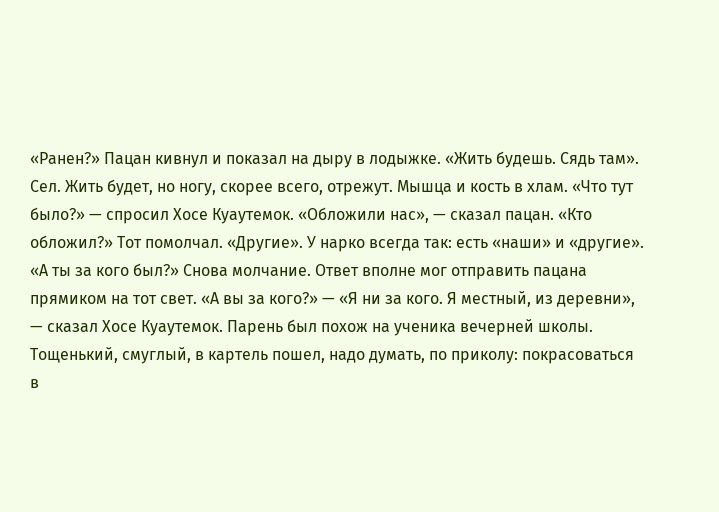«Ранен?» Пацан кивнул и показал на дыру в лодыжке. «Жить будешь. Сядь там». Сел. Жить будет, но ногу, скорее всего, отрежут. Мышца и кость в хлам. «Что тут было?» — спросил Хосе Куаутемок. «Обложили нас», — сказал пацан. «Кто обложил?» Тот помолчал. «Другие». У нарко всегда так: есть «наши» и «другие». «А ты за кого был?» Снова молчание. Ответ вполне мог отправить пацана прямиком на тот свет. «А вы за кого?» — «Я ни за кого. Я местный, из деревни», — сказал Хосе Куаутемок. Парень был похож на ученика вечерней школы. Тощенький, смуглый, в картель пошел, надо думать, по приколу: покрасоваться в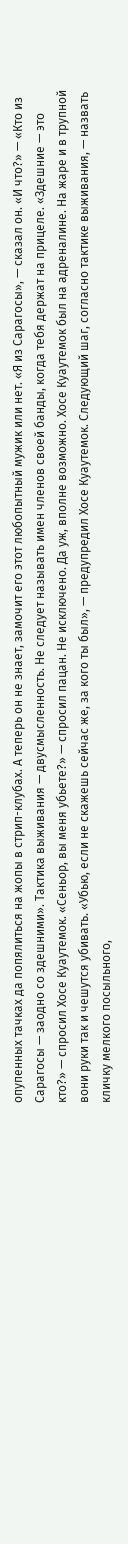опупенных тачках да попялиться на жопы в стрип-клубах. А теперь он не знает, замочит его этот любопытный мужик или нет. «Я из Сарагосы», — сказал он. «И что?» — «Кто из Сарагосы — заодно со здешними». Тактика выживания — двусмысленность. Не следует называть имен членов своей банды, когда тебя держат на прицеле. «Здешние — это кто?» — спросил Хосе Куаутемок. «Сеньор, вы меня убьете?» — спросил пацан. Не исключено. Да уж, вполне возможно. Хосе Куаутемок был на адреналине. На жаре и в трупной вони руки так и чешутся убивать. «Убью, если не скажешь сейчас же, за кого ты был», — предупредил Хосе Куаутемок. Следующий шаг, согласно тактике выживания, — назвать кличку мелкого посыльного,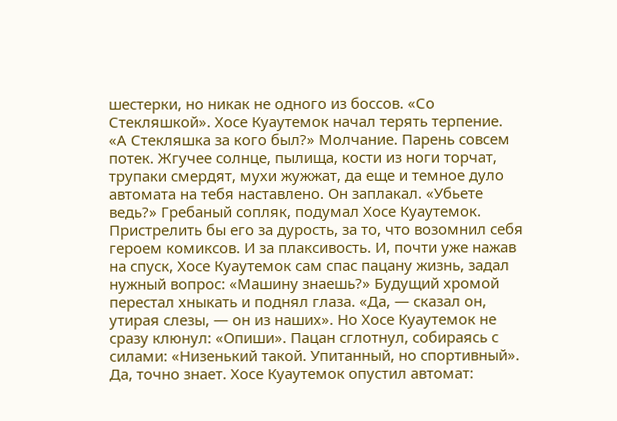шестерки, но никак не одного из боссов. «Со Стекляшкой». Хосе Куаутемок начал терять терпение. «А Стекляшка за кого был?» Молчание. Парень совсем потек. Жгучее солнце, пылища, кости из ноги торчат, трупаки смердят, мухи жужжат, да еще и темное дуло автомата на тебя наставлено. Он заплакал. «Убьете ведь?» Гребаный сопляк, подумал Хосе Куаутемок. Пристрелить бы его за дурость, за то, что возомнил себя героем комиксов. И за плаксивость. И, почти уже нажав на спуск, Хосе Куаутемок сам спас пацану жизнь, задал нужный вопрос: «Машину знаешь?» Будущий хромой перестал хныкать и поднял глаза. «Да, — сказал он, утирая слезы, — он из наших». Но Хосе Куаутемок не сразу клюнул: «Опиши». Пацан сглотнул, собираясь с силами: «Низенький такой. Упитанный, но спортивный». Да, точно знает. Хосе Куаутемок опустил автомат: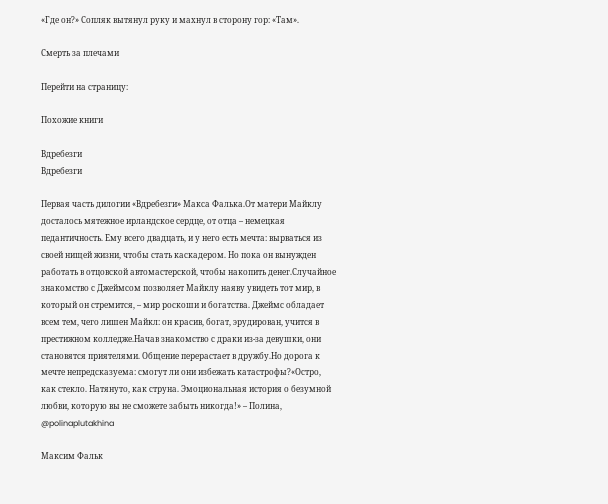«Где он?» Сопляк вытянул руку и махнул в сторону гор: «Там».

Смерть за плечами

Перейти на страницу:

Похожие книги

Вдребезги
Вдребезги

Первая часть дилогии «Вдребезги» Макса Фалька.От матери Майклу досталось мятежное ирландское сердце, от отца – немецкая педантичность. Ему всего двадцать, и у него есть мечта: вырваться из своей нищей жизни, чтобы стать каскадером. Но пока он вынужден работать в отцовской автомастерской, чтобы накопить денег.Случайное знакомство с Джеймсом позволяет Майклу наяву увидеть тот мир, в который он стремится, – мир роскоши и богатства. Джеймс обладает всем тем, чего лишен Майкл: он красив, богат, эрудирован, учится в престижном колледже.Начав знакомство с драки из-за девушки, они становятся приятелями. Общение перерастает в дружбу.Но дорога к мечте непредсказуема: смогут ли они избежать катастрофы?«Остро, как стекло. Натянуто, как струна. Эмоциональная история о безумной любви, которую вы не сможете забыть никогда!» – Полина, @polinaplutakhina

Максим Фальк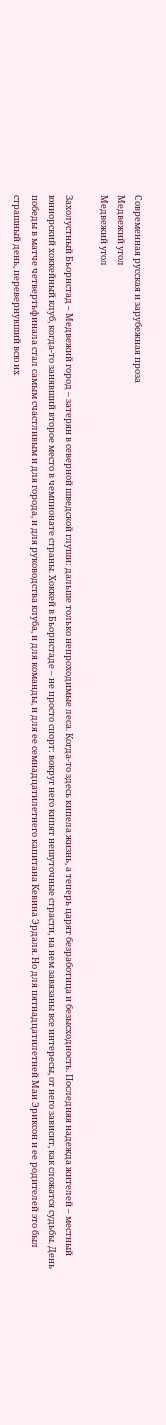Современная русская и зарубежная проза
Медвежий угол
Медвежий угол

Захолустный Бьорнстад – Медвежий город – затерян в северной шведской глуши: дальше только непроходимые леса. Когда-то здесь кипела жизнь, а теперь царят безработица и безысходность. Последняя надежда жителей – местный юниорский хоккейный клуб, когда-то занявший второе место в чемпионате страны. Хоккей в Бьорнстаде – не просто спорт: вокруг него кипят нешуточные страсти, на нем завязаны все интересы, от него зависит, как сложатся судьбы. День победы в матче четвертьфинала стал самым счастливым и для города, и для руководства клуба, и для команды, и для ее семнадцатилетнего капитана Кевина Эрдаля. Но для пятнадцатилетней Маи Эриксон и ее родителей это был страшный день, перевернувший всю их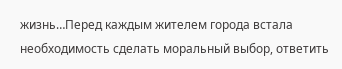жизнь…Перед каждым жителем города встала необходимость сделать моральный выбор, ответить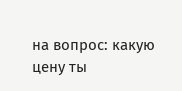на вопрос: какую цену ты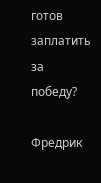готов заплатить за победу?

Фредрик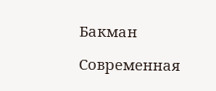Бакман

Современная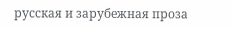русская и зарубежная проза